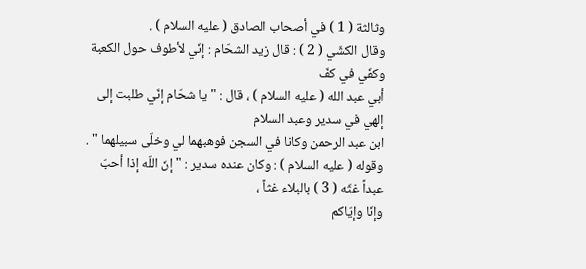وثالثة ( 1 ) في أصحاب الصادق ( عليه السلام ) .
وقال الكشّي ( 2 ) : قال زيد الشحّام : إنّي لأطوف حول الكعبة وكفّي في كفّ
أبي عبد الله ( عليه السلام ) ، قال : " يا شحّام إنّي طلبت إلى إلهي في سدير وعبد السلام
ابن عبد الرحمن وكانا في السجن فوهبهما لي وخلّى سبيلهما " .
وقوله ( عليه السلام ) : وكان عنده سدير : " إنّ اللّه إذا أحبّ عبداً غثّه ( 3 ) بالبلاء غثاً ،
وإنّا وإيّاكم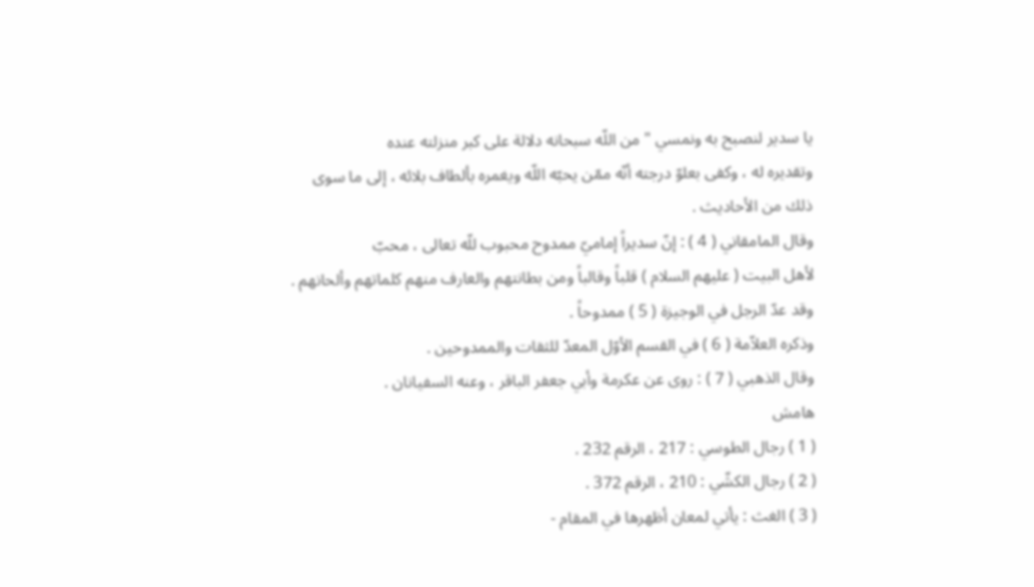يا سدير لنصبح به ونمسي " من اللّه سبحانه دلالة على كبر منزلته عنده
وتقديره له ، وكفى بعلوّ درجته أنّه ممّن يحبّه اللّه ويغمره بألطاف بلائه ، إلى ما سوى
ذلك من الأحاديث .
وقال المامقاني ( 4 ) : إنّ سديراً إماميّ ممدوح محبوب للّه تعالى ، محبّ
لأهل البيت ( عليهم السلام ) قلباً وقالباً ومن بطانتهم والعارف منهم كلماتهم وألحانهم .
وقد عدّ الرجل في الوجيزة ( 5 ) ممدوحاً .
وذكره العلاّمة ( 6 ) في القسم الأوّل المعدّ للثقات والممدوحين .
وقال الذهبي ( 7 ) : روى عن عكرمة وأبي جعفر الباقر ، وعنه السفيانان .
هامش
( 1 ) رجال الطوسي : 217 ، الرقم 232 .
( 2 ) رجال الكشّي : 210 ، الرقم 372 .
( 3 ) الغث : يأتي لمعان أظهرها في المقام -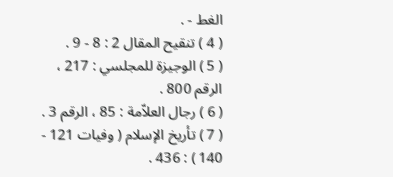الغط - .
( 4 ) تنقيح المقال 2 : 8 - 9 .
( 5 ) الوجيزة للمجلسي : 217 ، الرقم 800 .
( 6 ) رجال العلاّمة : 85 ، الرقم 3 .
( 7 ) تأريخ الإسلام ( وفيات 121 - 140 ) : 436 .